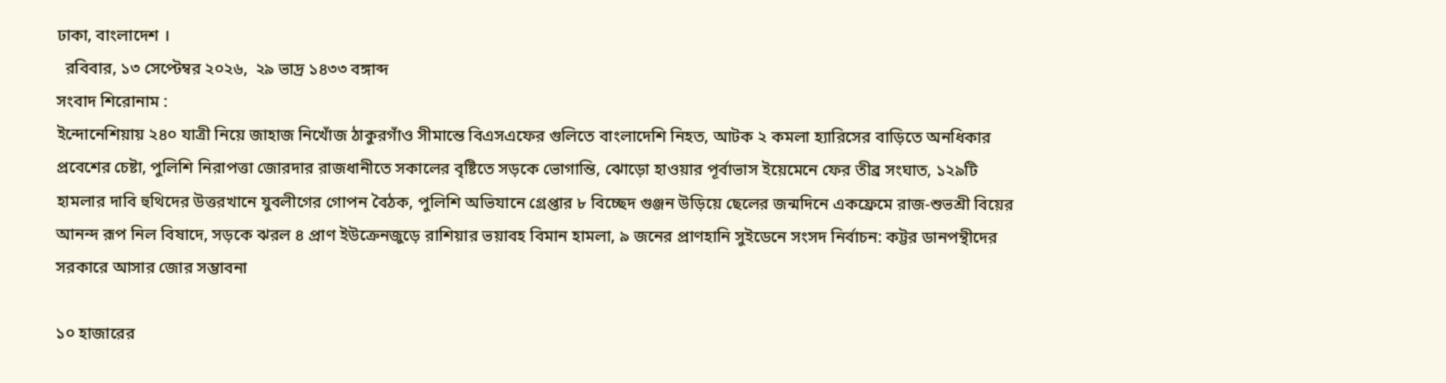ঢাকা, বাংলাদেশ ।
  রবিবার, ১৩ সেপ্টেম্বর ২০২৬,  ২৯ ভাদ্র ১৪৩৩ বঙ্গাব্দ
সংবাদ শিরোনাম :
ইন্দোনেশিয়ায় ২৪০ যাত্রী নিয়ে জাহাজ নিখোঁজ ঠাকুরগাঁও সীমান্তে বিএসএফের গুলিতে বাংলাদেশি নিহত, আটক ২ কমলা হ্যারিসের বাড়িতে অনধিকার প্রবেশের চেষ্টা, পুলিশি নিরাপত্তা জোরদার রাজধানীতে সকালের বৃষ্টিতে সড়কে ভোগান্তি, ঝোড়ো হাওয়ার পূর্বাভাস ইয়েমেনে ফের তীব্র সংঘাত, ১২৯টি হামলার দাবি হুথিদের উত্তরখানে যুবলীগের গোপন বৈঠক, পুলিশি অভিযানে গ্রেপ্তার ৮ বিচ্ছেদ গুঞ্জন উড়িয়ে ছেলের জন্মদিনে একফ্রেমে রাজ-শুভশ্রী বিয়ের আনন্দ রূপ নিল বিষাদে, সড়কে ঝরল ৪ প্রাণ ইউক্রেনজুড়ে রাশিয়ার ভয়াবহ বিমান হামলা, ৯ জনের প্রাণহানি সুইডেনে সংসদ নির্বাচন: কট্টর ডানপন্থীদের সরকারে আসার জোর সম্ভাবনা

১০ হাজারের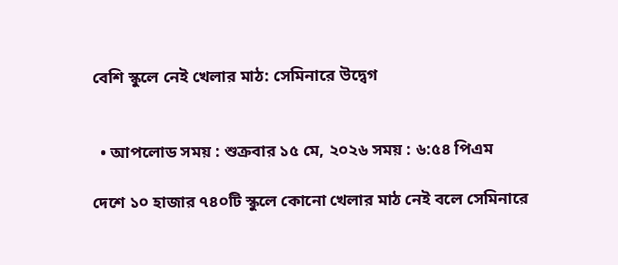বেশি স্কুলে নেই খেলার মাঠ: সেমিনারে উদ্বেগ


  • আপলোড সময় : শুক্রবার ১৫ মে, ২০২৬ সময় : ৬:৫৪ পিএম

দেশে ১০ হাজার ৭৪০টি স্কুলে কোনো খেলার মাঠ নেই বলে সেমিনারে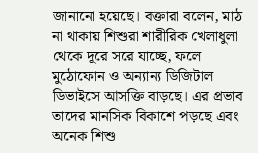জানানো হয়েছে। বক্তারা বলেন, মাঠ না থাকায় শিশুরা শারীরিক খেলাধুলা থেকে দূরে সরে যাচ্ছে, ফলে মুঠোফোন ও অন্যান্য ডিজিটাল ডিভাইসে আসক্তি বাড়ছে। এর প্রভাব তাদের মানসিক বিকাশে পড়ছে এবং অনেক শিশু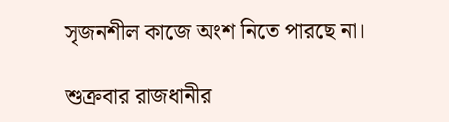সৃজনশীল কাজে অংশ নিতে পারছে না।

শুক্রবার রাজধানীর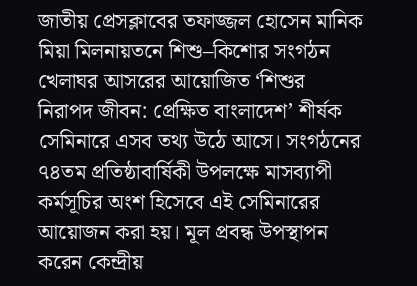জাতীয় প্রেসক্লাবের তফাজ্জল হোসেন মানিক মিয়া মিলনায়তনে শিশু–কিশোর সংগঠন খেলাঘর আসরের আয়োজিত ‘শিশুর নিরাপদ জীবন: প্রেক্ষিত বাংলাদেশ’ শীর্ষক সেমিনারে এসব তথ্য উঠে আসে। সংগঠনের ৭৪তম প্রতিষ্ঠাবার্ষিকী উপলক্ষে মাসব্যাপী কর্মসূচির অংশ হিসেবে এই সেমিনারের আয়োজন করা হয়। মূল প্রবন্ধ উপস্থাপন করেন কেন্দ্রীয়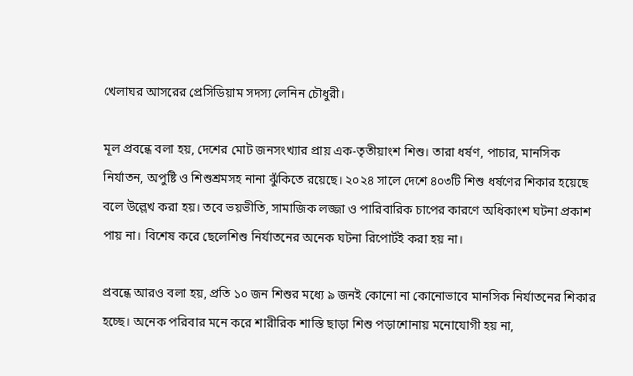খেলাঘর আসরের প্রেসিডিয়াম সদস্য লেনিন চৌধুরী।

মূল প্রবন্ধে বলা হয়, দেশের মোট জনসংখ্যার প্রায় এক-তৃতীয়াংশ শিশু। তারা ধর্ষণ, পাচার, মানসিক নির্যাতন, অপুষ্টি ও শিশুশ্রমসহ নানা ঝুঁকিতে রয়েছে। ২০২৪ সালে দেশে ৪০৩টি শিশু ধর্ষণের শিকার হয়েছে বলে উল্লেখ করা হয়। তবে ভয়ভীতি, সামাজিক লজ্জা ও পারিবারিক চাপের কারণে অধিকাংশ ঘটনা প্রকাশ পায় না। বিশেষ করে ছেলেশিশু নির্যাতনের অনেক ঘটনা রিপোর্টই করা হয় না।

প্রবন্ধে আরও বলা হয়, প্রতি ১০ জন শিশুর মধ্যে ৯ জনই কোনো না কোনোভাবে মানসিক নির্যাতনের শিকার হচ্ছে। অনেক পরিবার মনে করে শারীরিক শাস্তি ছাড়া শিশু পড়াশোনায় মনোযোগী হয় না,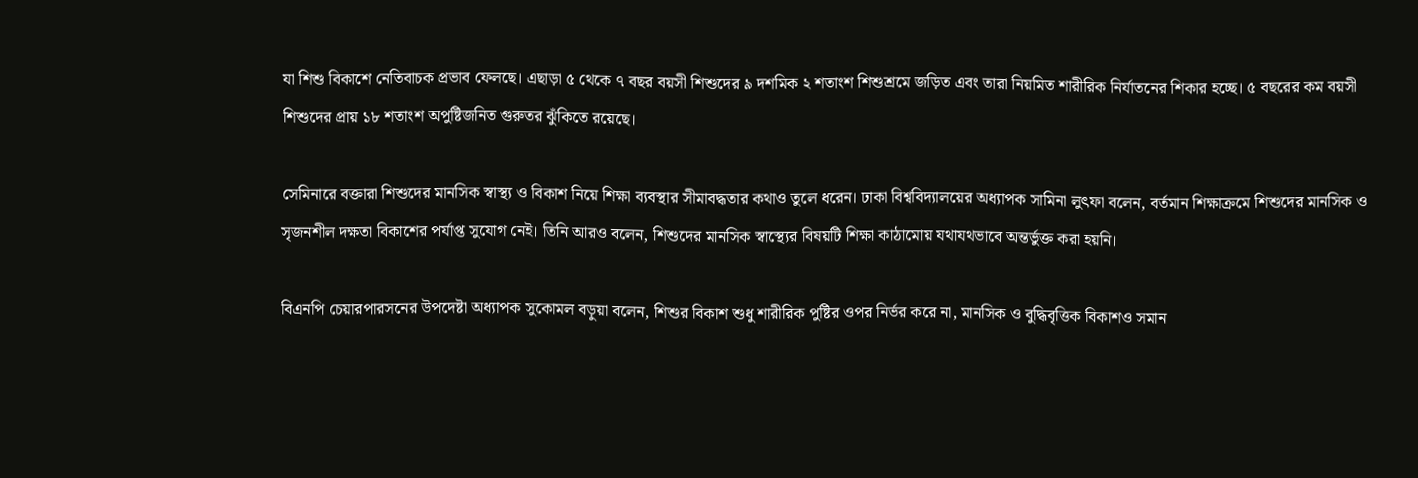যা শিশু বিকাশে নেতিবাচক প্রভাব ফেলছে। এছাড়া ৫ থেকে ৭ বছর বয়সী শিশুদের ৯ দশমিক ২ শতাংশ শিশুশ্রমে জড়িত এবং তারা নিয়মিত শারীরিক নির্যাতনের শিকার হচ্ছে। ৫ বছরের কম বয়সী শিশুদের প্রায় ১৮ শতাংশ অপুষ্টিজনিত গুরুতর ঝুঁকিতে রয়েছে।

সেমিনারে বক্তারা শিশুদের মানসিক স্বাস্থ্য ও বিকাশ নিয়ে শিক্ষা ব্যবস্থার সীমাবদ্ধতার কথাও তুলে ধরেন। ঢাকা বিশ্ববিদ্যালয়ের অধ্যাপক সামিনা লুৎফা বলেন, বর্তমান শিক্ষাক্রমে শিশুদের মানসিক ও সৃজনশীল দক্ষতা বিকাশের পর্যাপ্ত সুযোগ নেই। তিনি আরও বলেন, শিশুদের মানসিক স্বাস্থ্যের বিষয়টি শিক্ষা কাঠামোয় যথাযথভাবে অন্তর্ভুক্ত করা হয়নি।

বিএনপি চেয়ারপারসনের উপদেষ্টা অধ্যাপক সুকোমল বড়ুয়া বলেন, শিশুর বিকাশ শুধু শারীরিক পুষ্টির ওপর নির্ভর করে না, মানসিক ও বুদ্ধিবৃত্তিক বিকাশও সমান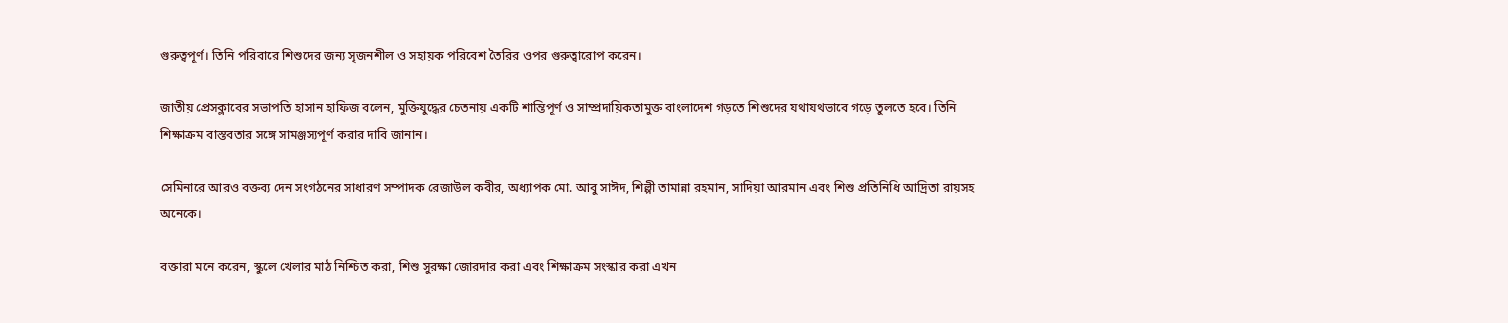গুরুত্বপূর্ণ। তিনি পরিবারে শিশুদের জন্য সৃজনশীল ও সহায়ক পরিবেশ তৈরির ওপর গুরুত্বারোপ করেন।

জাতীয় প্রেসক্লাবের সভাপতি হাসান হাফিজ বলেন, মুক্তিযুদ্ধের চেতনায় একটি শান্তিপূর্ণ ও সাম্প্রদায়িকতামুক্ত বাংলাদেশ গড়তে শিশুদের যথাযথভাবে গড়ে তুলতে হবে। তিনি শিক্ষাক্রম বাস্তবতার সঙ্গে সামঞ্জস্যপূর্ণ করার দাবি জানান।

সেমিনারে আরও বক্তব্য দেন সংগঠনের সাধারণ সম্পাদক রেজাউল কবীর, অধ্যাপক মো. আবু সাঈদ, শিল্পী তামান্না রহমান, সাদিয়া আরমান এবং শিশু প্রতিনিধি আদ্রিতা রায়সহ অনেকে।

বক্তারা মনে করেন, স্কুলে খেলার মাঠ নিশ্চিত করা, শিশু সুরক্ষা জোরদার করা এবং শিক্ষাক্রম সংস্কার করা এখন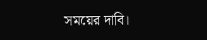সময়ের দাবি।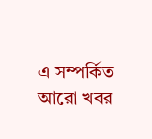এ সম্পর্কিত আরো খবর